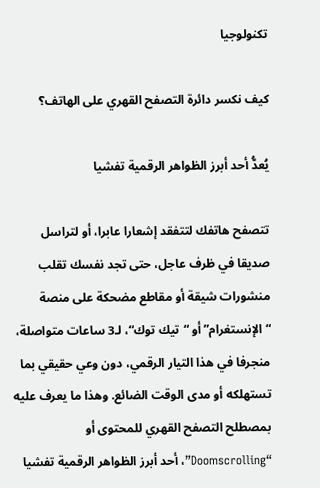تكنولوجيا

كيف نكسر دائرة التصفح القهري على الهاتف؟

يُعدُّ أحد أبرز الظواهر الرقمية تفشيا

تتصفح هاتفك لتتفقد إشعارا عابرا، أو لتراسل صديقا في ظرف عاجل، حتى تجد نفسك تقلب منشورات شيقة أو مقاطع مضحكة على منصة “الإنستغرام” أو “تيك توك“، لـ3 ساعات متواصلة، منجرفا في هذا التيار الرقمي، دون وعي حقيقي بما تستهلكه أو مدى الوقت الضائع. وهذا ما يعرف عليه بمصطلح التصفح القهري للمحتوى أو “Doomscrolling”، أحد أبرز الظواهر الرقمية تفشيا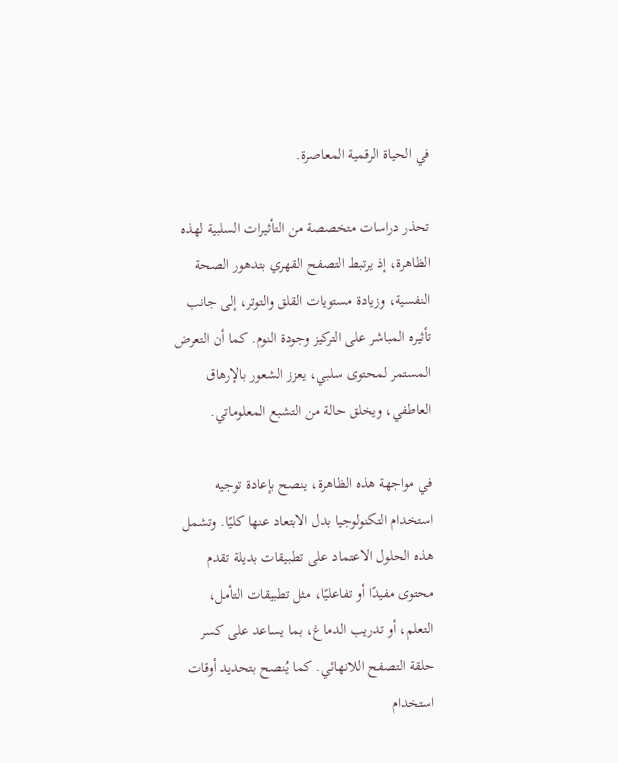في الحياة الرقمية المعاصرة.

تحذر دراسات متخصصة من التأثيرات السلبية لهذه الظاهرة، إذ يرتبط التصفح القهري بتدهور الصحة النفسية، وزيادة مستويات القلق والتوتر، إلى جانب تأثيره المباشر على التركيز وجودة النوم. كما أن التعرض المستمر لمحتوى سلبي، يعزز الشعور بالإرهاق العاطفي، ويخلق حالة من التشبع المعلوماتي.

في مواجهة هذه الظاهرة، ينصح بإعادة توجيه استخدام التكنولوجيا بدل الابتعاد عنها كليًا. وتشمل هذه الحلول الاعتماد على تطبيقات بديلة تقدم محتوى مفيدًا أو تفاعليًا، مثل تطبيقات التأمل، التعلم، أو تدريب الدماغ، بما يساعد على كسر حلقة التصفح اللانهائي. كما يُنصح بتحديد أوقات استخدام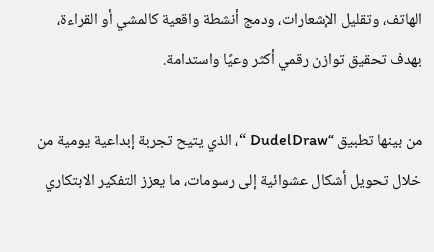الهاتف، وتقليل الإشعارات، ودمج أنشطة واقعية كالمشي أو القراءة، بهدف تحقيق توازن رقمي أكثر وعيًا واستدامة.

من بينها تطبيق “DudelDraw “، الذي يتيح تجربة إبداعية يومية من خلال تحويل أشكال عشوائية إلى رسومات، ما يعزز التفكير الابتكاري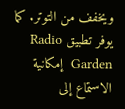ويخفف من التوتر. كما يوفر تطبيق Radio Garden  إمكانية الاستماع إلى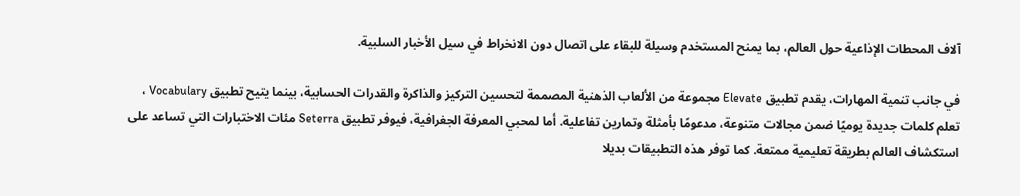آلاف المحطات الإذاعية حول العالم، بما يمنح المستخدم وسيلة للبقاء على اتصال دون الانخراط في سيل الأخبار السلبية.

في جانب تنمية المهارات، يقدم تطبيق Elevate مجموعة من الألعاب الذهنية المصممة لتحسين التركيز والذاكرة والقدرات الحسابية، بينما يتيح تطبيق Vocabulary ، تعلم كلمات جديدة يوميًا ضمن مجالات متنوعة، مدعومًا بأمثلة وتمارين تفاعلية. أما لمحبي المعرفة الجغرافية، فيوفر تطبيق Seterra مئات الاختبارات التي تساعد على استكشاف العالم بطريقة تعليمية ممتعة. كما توفر هذه التطبيقات بديلا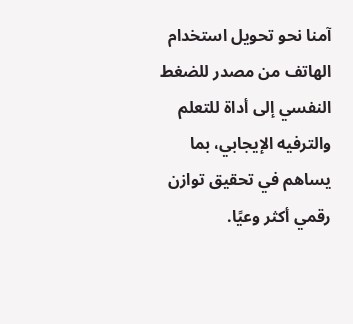آمنا نحو تحويل استخدام الهاتف من مصدر للضغط النفسي إلى أداة للتعلم والترفيه الإيجابي، بما يساهم في تحقيق توازن رقمي أكثر وعيًا.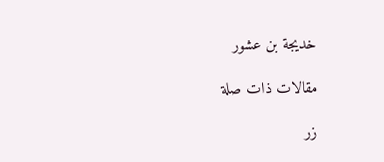خديجة بن عشور

مقالات ذات صلة

زر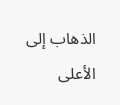الذهاب إلى الأعلى